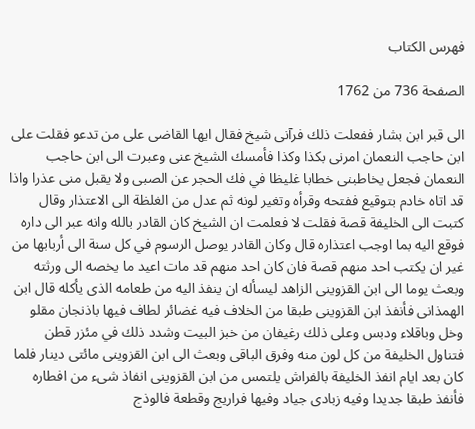فهرس الكتاب

الصفحة 736 من 1762

الى قبر ابن بشار ففعلت ذلك فرآنى شيخ فقال ايها القاضى على من تدعو فقلت على ابن حاجب النعمان امرنى بكذا وكذا فأمسك الشيخ عنى وعبرت الى ابن حاجب النعمان فجعل يخاطبنى خطابا غليظا في فك الحجر عن الصبى ولا يقبل منى عذرا واذا قد اتاه خادم بتوقيع ففتحه وقرأه وتغير لونه ثم عدل من الغلظة الى الاعتذار وقال كتبت الى الخليفة قصة فقلت لا فعلمت ان الشيخ كان القادر بالله وانه عبر الى داره فوقع اليه بما اوجب اعتذاره قال وكان القادر يوصل الرسوم في كل سنة الى أربابها من غير ان يكتب احد منهم قصة فان كان احد منهم قد مات اعيد ما يخصه الى ورثته وبعث يوما الى ابن القزوينى الزاهد ليسأله ان ينفذ اليه من طعامه الذى يأكله قال ابن الهمذانى فأنفذ ابن القزوينى طبقا من الخلاف فيه غضائر لطاف فيها باذنجان مقلو وخل وباقلاء ودبس وعلى ذلك رغيفان من خبز البيت وشدد ذلك في مئزر قطن فتناول الخليفة من كل لون منه وفرق الباقى وبعث الى ابن القزوينى مائتى دينار فلما كان بعد ايام انفذ الخليفة بالفراش يلتمس من ابن القزوينى انفاذ شىء من افطاره فأنفذ طبقا جديدا وفيه زبادى جياد وفيها فراريج وقطعة فالوذج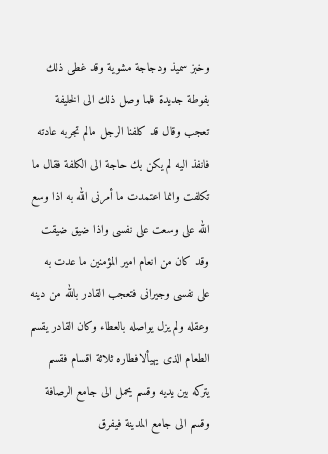وخبز سميذ ودجاجة مشوية وقد غطى ذلك بفوطة جديدة فلما وصل ذلك الى الخليفة تعجب وقال قد كلفنا الرجل مالم تجربه عادته فانفذ اليه لم يكن بك حاجة الى الكلفة فقال ما تكلفت وانما اعتمدت ما أمرنى الله به اذا وسع الله على وسعت على نفسى واذا ضيق ضيقت وقد كان من انعام امير المؤمنين ما عدت به على نفسى وجيرانى فتعجب القادر بالله من دينه وعقله ولم يزل يواصله بالعطاء وكان القادر يقسم الطعام الذى يهيألافطاره ثلاثة اقسام فقسم يتركه بين يديه وقسم يحمل الى جامع الرصافة وقسم الى جامع المدينة فيفرق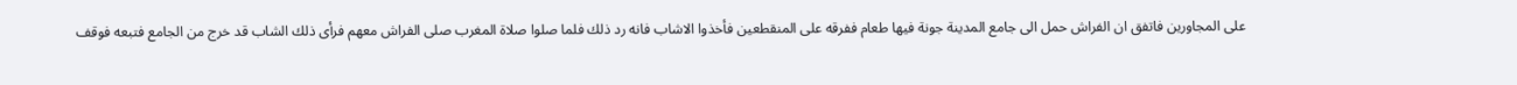على المجاورين فاتفق ان الفراش حمل الى جامع المدينة جونة فيها طعام ففرقه على المنقطعين فأخذوا الاشاب فانه رد ذلك فلما صلوا صلاة المغرب صلى الفراش معهم فرأى ذلك الشاب قد خرج من الجامع فتبعه فوقف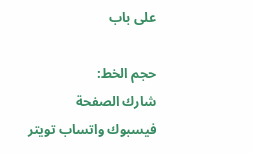على باب

حجم الخط:
شارك الصفحة
فيسبوك واتساب تويتر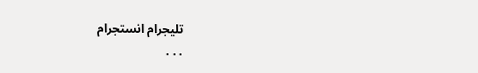تليجرام انستجرام
. . .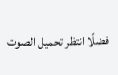فضلًا انتظر تحميل الصوت